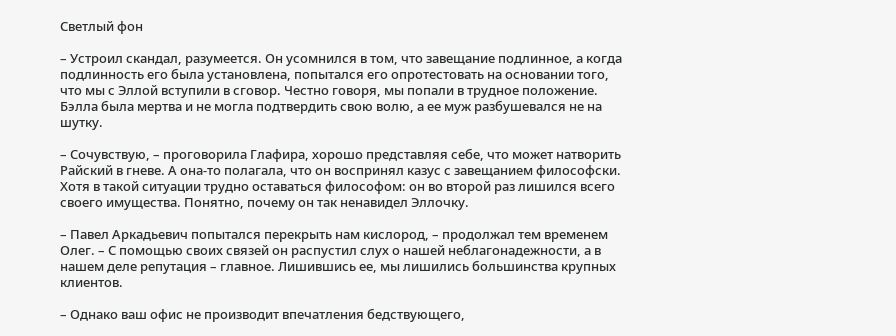Светлый фон

– Устроил скандал, разумеется. Он усомнился в том, что завещание подлинное, а когда подлинность его была установлена, попытался его опротестовать на основании того, что мы с Эллой вступили в сговор. Честно говоря, мы попали в трудное положение. Бэлла была мертва и не могла подтвердить свою волю, а ее муж разбушевался не на шутку.

– Сочувствую, – проговорила Глафира, хорошо представляя себе, что может натворить Райский в гневе. А она-то полагала, что он воспринял казус с завещанием философски. Хотя в такой ситуации трудно оставаться философом: он во второй раз лишился всего своего имущества. Понятно, почему он так ненавидел Эллочку.

– Павел Аркадьевич попытался перекрыть нам кислород, – продолжал тем временем Олег. – С помощью своих связей он распустил слух о нашей неблагонадежности, а в нашем деле репутация – главное. Лишившись ее, мы лишились большинства крупных клиентов.

– Однако ваш офис не производит впечатления бедствующего,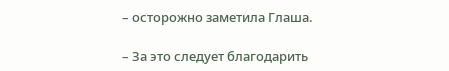– осторожно заметила Глаша.

– За это следует благодарить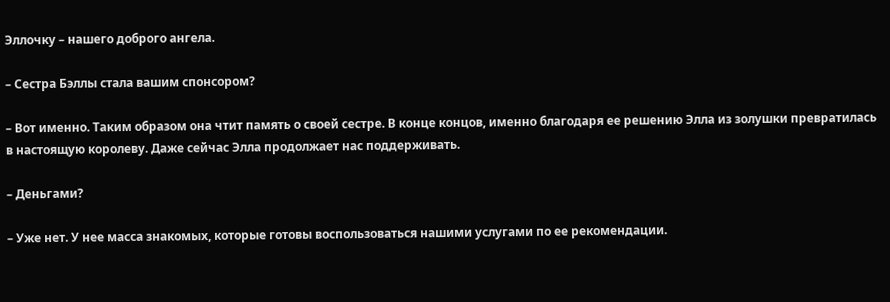Эллочку – нашего доброго ангела.

– Сестра Бэллы стала вашим спонсором?

– Вот именно. Таким образом она чтит память о своей сестре. В конце концов, именно благодаря ее решению Элла из золушки превратилась в настоящую королеву. Даже сейчас Элла продолжает нас поддерживать.

– Деньгами?

– Уже нет. У нее масса знакомых, которые готовы воспользоваться нашими услугами по ее рекомендации.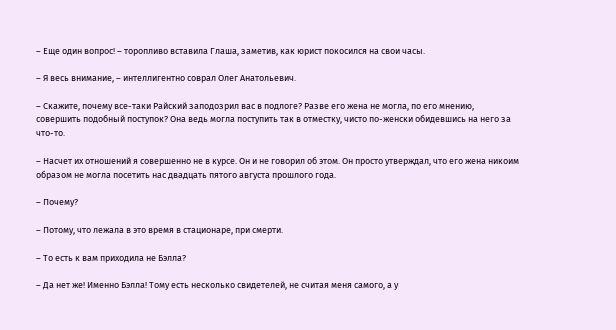– Еще один вопрос! – торопливо вставила Глаша, заметив, как юрист покосился на свои часы.

– Я весь внимание, – интеллигентно соврал Олег Анатольевич.

– Скажите, почему все-таки Райский заподозрил вас в подлоге? Разве его жена не могла, по его мнению, совершить подобный поступок? Она ведь могла поступить так в отместку, чисто по-женски обидевшись на него за что-то.

– Насчет их отношений я совершенно не в курсе. Он и не говорил об этом. Он просто утверждал, что его жена никоим образом не могла посетить нас двадцать пятого августа прошлого года.

– Почему?

– Потому, что лежала в это время в стационаре, при смерти.

– То есть к вам приходила не Бэлла?

– Да нет же! Именно Бэлла! Тому есть несколько свидетелей, не считая меня самого, а у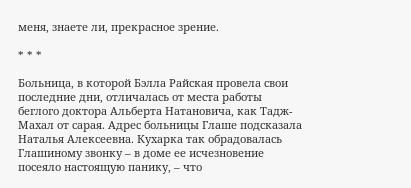меня, знаете ли, прекрасное зрение.

* * *

Больница, в которой Бэлла Райская провела свои последние дни, отличалась от места работы беглого доктора Альберта Натановича, как Тадж-Махал от сарая. Адрес больницы Глаше подсказала Наталья Алексеевна. Кухарка так обрадовалась Глашиному звонку – в доме ее исчезновение посеяло настоящую панику, – что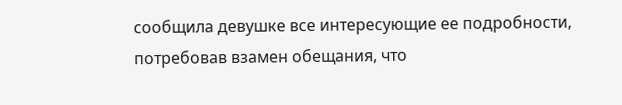сообщила девушке все интересующие ее подробности, потребовав взамен обещания, что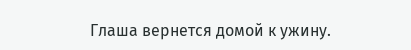Глаша вернется домой к ужину.